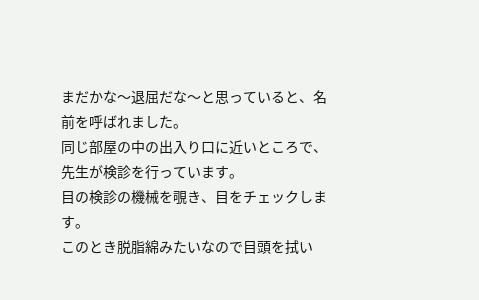まだかな〜退屈だな〜と思っていると、名前を呼ばれました。
同じ部屋の中の出入り口に近いところで、先生が検診を行っています。
目の検診の機械を覗き、目をチェックします。
このとき脱脂綿みたいなので目頭を拭い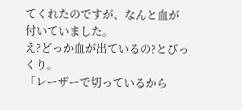てくれたのですが、なんと血が付いていました。
え?どっか血が出ているの?とびっくり。
「レーザーで切っているから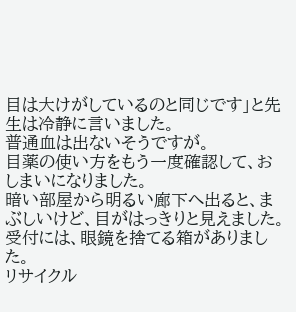目は大けがしているのと同じです」と先生は冷静に言いました。
普通血は出ないそうですが。
目薬の使い方をもう一度確認して、おしまいになりました。
暗い部屋から明るい廊下へ出ると、まぶしいけど、目がはっきりと見えました。
受付には、眼鏡を捨てる箱がありました。
リサイクル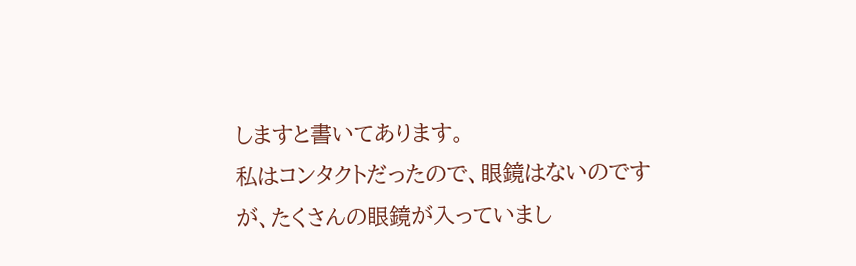しますと書いてあります。
私はコンタクトだったので、眼鏡はないのですが、たくさんの眼鏡が入っていまし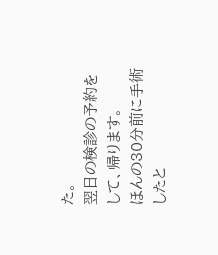た。
翌日の検診の予約をして、帰ります。
ほんの30分前に手術したと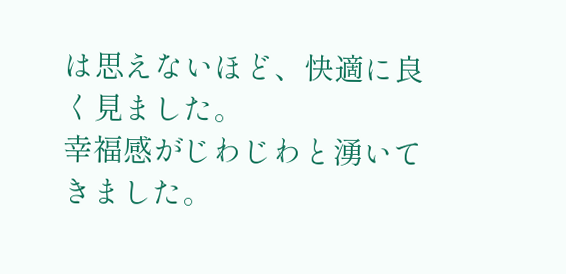は思えないほど、快適に良く見ました。
幸福感がじわじわと湧いてきました。